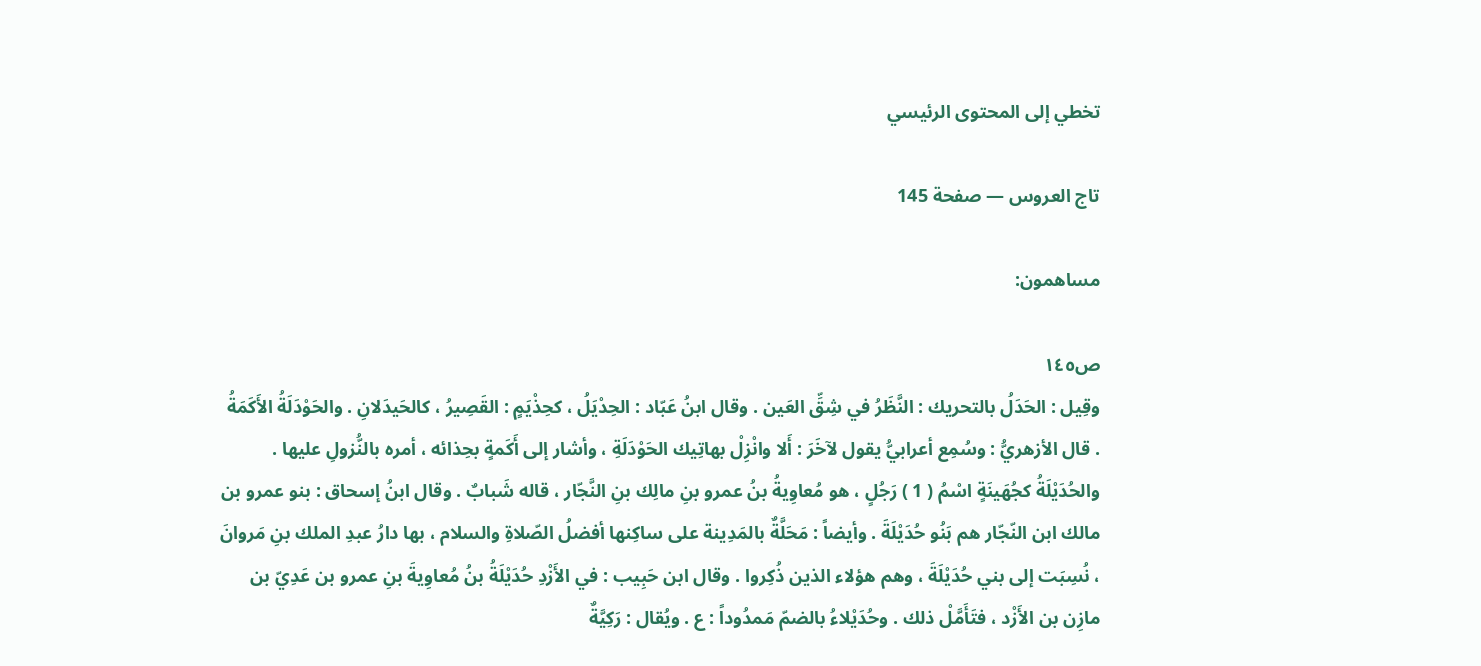تخطي إلى المحتوى الرئيسي

تاج العروس — صفحة 145

مساهمون:

ص١٤٥
وقِيل : الحَدَلُ بالتحريك : النَّظَرُ في شِقِّ العَين . وقال ابنُ عَبّاد : الحِدْيَلُ ، كحِذْيَمٍ : القَصِيرُ ، كالحَيدَلانِ . والحَوْدَلَةُ الأَكَمَةُ . قال الأزهريُّ : وسُمِع أعرابيُّ يقول لآخَرَ : أَلا وانْزِلْ بهاتِيك الحَوْدَلَةِ ، وأشار إلى أَكَمةٍ بحِذائه ، أمره بالنُّزولِ عليها . والحُدَيْلَةُ كجُهَينَةٍ اسْمُ ( 1 ) رَجُلٍ ، هو مُعاوِيةُ بنُ عمرو بنِ مالِك بنِ النَّجّار ، قاله شَبابٌ . وقال ابنُ إسحاق : بنو عمرو بن مالك ابن النّجّار هم بَنُو حُدَيْلَةَ . وأيضاً : مَحَلَّةٌ بالمَدِينة على ساكِنها أفضلُ الصّلاةِ والسلام ، بها دارُ عبدِ الملك بنِ مَروانَ ، نُسِبَت إلى بني حُدَيْلَةَ ، وهم هؤلاء الذين ذُكِروا . وقال ابن حَبِيب : في الأَزْدِ حُدَيْلَةُ بنُ مُعاوِيةَ بنِ عمرو بن عَدِيّ بن مازِن بن الأَزْد ، فتَأَمَّلْ ذلك . وحُدَيْلاءُ بالضمّ مَمدُوداً : ع . ويُقال : رَكِيَّةٌ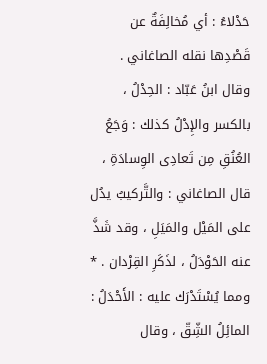حَدْلاءُ : أي مُخالِفَةٌ عن قَصْدِها نقله الصاغاني . وقال ابنُ عَبّاد : الحِدْلُ ، بالكسر والإِدْلُ كذلك : وَجَعُ العُنُقِ مِن تَعادِى الوِسادَةِ ، قال الصاغاني : والتَّركيبُ يدُل على المَيْل والمَيَلِ ، وقد شَذَّ عنه الحَوْدَلُ ، لذَكَرِ القِرْدان . * ومما يُسْتَدْرَك عليه : الأَحْدَلُ : المائِلُ الشِّقّ ، وقال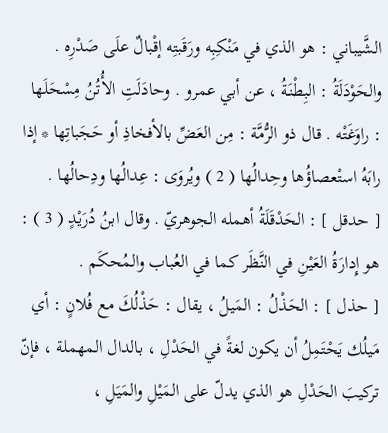الشَّيباني : هو الذي في مَنْكِبِه ورَقَبتِه إقْبالٌ علَى صَدْرِه . والحَوْدَلَةُ : البِطْنَةُ ، عن أبي عمرو . وحادَلَتِ الأُتُنُ مِسْحَلَها : راوَغَتْه . قال ذو الرُّمَّة : مِن العَضِّ بالأفخاذِ أو حَجَباتِها * إذا رابَهُ استْعصاؤُها وحِدالُها ( 2 ) ويُروَى : عِدالُها ودِحالُها .
[ حدقل ] : الحَدْقَلَةُ أهمله الجوهريّ . وقال ابنُ دُرَيْدٍ ( 3 ) : هو إِدارَةُ العَيْنِ في النَّظَر كما في العُباب والمُحكَم .
[ حذل ] : الحَذْلُ : المَيلُ ، يقال : حَذْلُكَ مع فُلانٍ : أي مَيلُك يَحْتَمِلُ أن يكون لغةً في الحَدْلِ ، بالدال المهملة ، فإنّ تركيبَ الحَدْلِ هو الذي يدلّ على المَيْلِ والمَيَلِ ،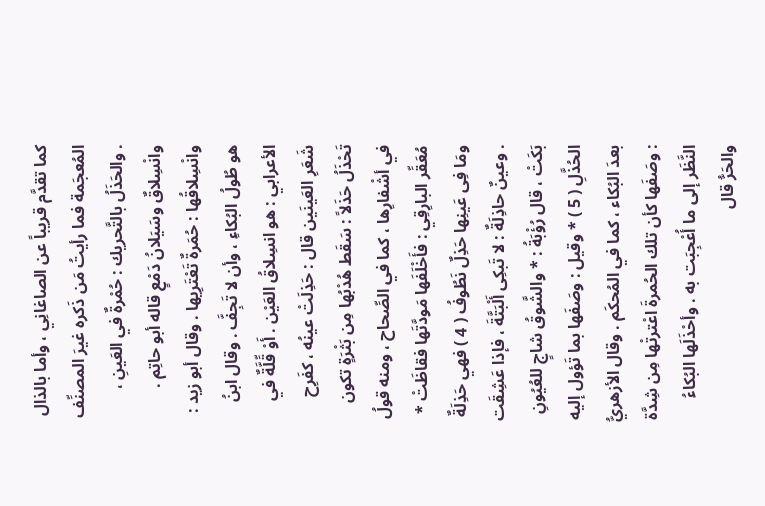كما تقدَّم قريباً عن الصاغانِي ، وأما بالذال المُعجَمة فما رأيتُ مَن ذَكره غيرَ المصنِّف . والحَذَلُ بالتَّحريك : حُمْرةٌ في العَينِ ، وانْسِلاقٌ وسَيَلانُ دَمْعٍ قاله أبو حاتِم . وانْسِلاقُها : حُمَرةٌ تَعْتَرِيها . وقال أبو زيد : هو طُولُ البُكاءِ ، وأن لا تَجِفَّ . وقال ابنُ الأعرابي : هو انسِلاقُ العَيْن . أَوْ قِّلَّةٌ في شَعَرِ العَينَين قال : حَذِلَتْ عينُه ، كفَرِح تَحْذَلُ حَذَلاً : سَقَط هُدْبُها مِن بَثْرَةٍ تكون في أشْفارِها ، كما في الصِّحاح ، ومنه قولُ مُعَقِّر البارِقِي : فأَخْلَفَها مَودَّتَها فقاظَتْ * ومَا فِى عَينِها حَذِلٌ نَطُوفُ ( 4 ) فهي حَذِلَةٌ . وعينٌ حاذِلَةٌ : لا تَبكِى أَلْبَتَّةَ ، فإذا عَشِقَت بَكَتْ ، قال رُؤْبَةُ : * والشَّوقُ شاجٍ للعُيُونِ الحُذَّلِ ( 5 ) * وقيل : وصَفَها بما تَؤول إليه بعدَ البُكاء ، كما في المُحكَم . وقال الأزهريُّ : وصَفَها كأن تلك الحُمرةَ اعْترتْها مِن شِدَّة النَّظَر إلى ما أُعْجِبَت به . وأحْذَلَها البُكاءُ والحَرُّ قال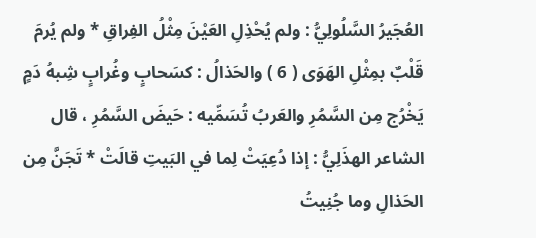العُجَيرُ السَّلُولِيُّ : ولم يُحْذِلِ العَيْنَ مِثْلُ الفِراقِ * ولم يُرمَ قَلْبٌ بمِثْلِ الهَوَى ( 6 ) والحَذالُ : كسَحابٍ وغُرابٍ شِبهُ دَمٍ يَخْرُج مِن السَّمُرِ والعَربُ تُسَمِّيه : حَيضَ السَّمُرِ ، قال الشاعر الهذَلِيُّ : إذا دُعِيَتْ لِما في البَيتِ قالَتْ * تَجَنَّ مِن الحَذالِ وما جُنِيتُ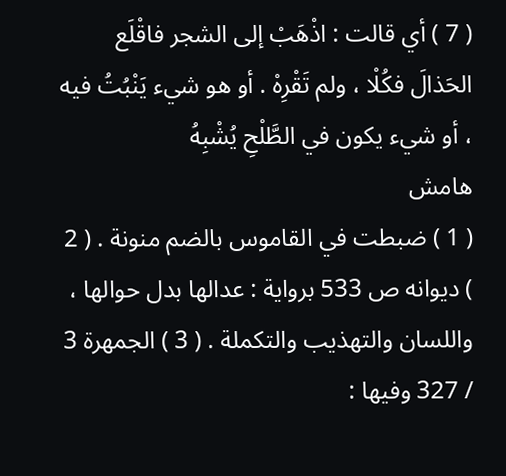( 7 ) أي قالت : اذْهَبْ إلى الشجر فاقْلَع الحَذالَ فكُلْا ، ولم تَقْرِهْ . أو هو شيء يَنْبُتُ فيه ، أو شيء يكون في الطَّلْحِ يُشْبِهُ
هامش
( 1 ) ضبطت في القاموس بالضم منونة . ( 2 ) ديوانه ص 533 برواية : عدالها بدل حوالها ، واللسان والتهذيب والتكملة . ( 3 ) الجمهرة 3 / 327 وفيها :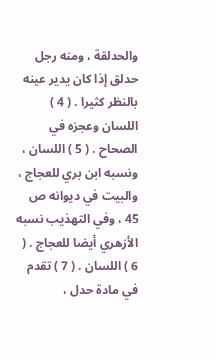والحدلقة ، ومنه رجل حدلق إذا كان يدير عينه بالنظر كثيرا . ( 4 ) اللسان وعجزه في الصحاح . ( 5 ) اللسان ، ونسبه ابن بري للعجاج ، والبيت في ديوانه ص 45 ، وفي التهذيب نسبه الأزهري أيضا للعجاج . ( 6 ) اللسان . ( 7 ) تقدم في مادة حدل ،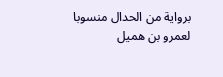برواية من الحدال منسوبا لعمرو بن هميل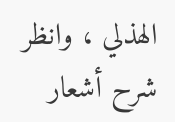الهذلي ، وانظر شرح أشعار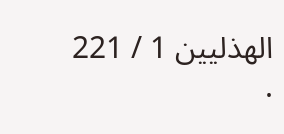الهذليين 1 / 221 .